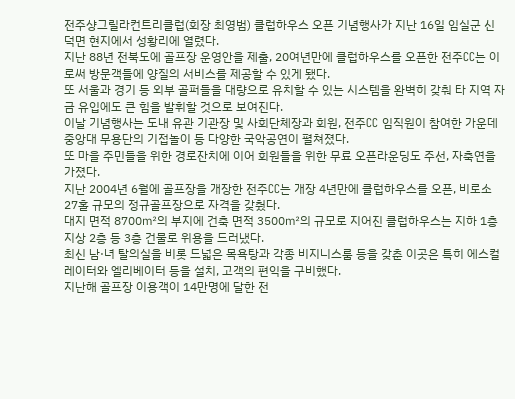전주샹그릴라컨트리클럽(회장 최영범) 클럽하우스 오픈 기념행사가 지난 16일 임실군 신덕면 현지에서 성황리에 열렸다.
지난 88년 전북도에 골프장 운영안을 제출, 20여년만에 클럽하우스를 오픈한 전주CC는 이로써 방문객들에 양질의 서비스를 제공할 수 있게 됐다.
또 서울과 경기 등 외부 골퍼들을 대량으로 유치할 수 있는 시스템을 완벽히 갖춰 타 지역 자금 유입에도 큰 힘을 발휘할 것으로 보여진다.
이날 기념행사는 도내 유관 기관장 및 사회단체장과 회원, 전주CC 임직원이 참여한 가운데 중앙대 무용단의 기접놀이 등 다양한 국악공연이 펼쳐졌다.
또 마을 주민들을 위한 경로잔치에 이어 회원들을 위한 무료 오픈라운딩도 주선, 자축연을 가졌다.
지난 2004년 6월에 골프장을 개장한 전주CC는 개장 4년만에 클럽하우스를 오픈, 비로소 27홀 규모의 정규골프장으로 자격을 갖췄다.
대지 면적 8700㎡의 부지에 건축 면적 3500㎡의 규모로 지어진 클럽하우스는 지하 1층 지상 2층 등 3층 건물로 위용을 드러냈다.
최신 남·녀 탈의실을 비롯 드넓은 목욕탕과 각종 비지니스룸 등을 갖춘 이곳은 특히 에스컬레이터와 엘리베이터 등을 설치, 고객의 편익을 구비했다.
지난해 골프장 이용객이 14만명에 달한 전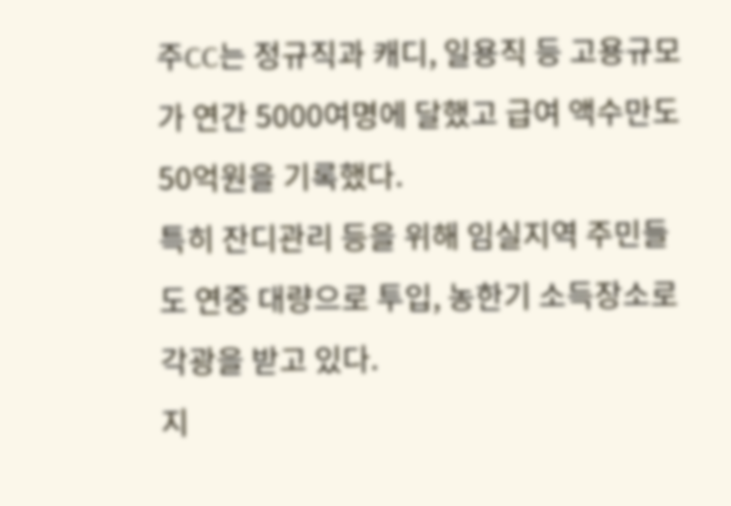주CC는 정규직과 캐디, 일용직 등 고용규모가 연간 5000여명에 달했고 급여 액수만도 50억원을 기록했다.
특히 잔디관리 등을 위해 임실지역 주민들도 연중 대량으로 투입, 농한기 소득장소로 각광을 받고 있다.
지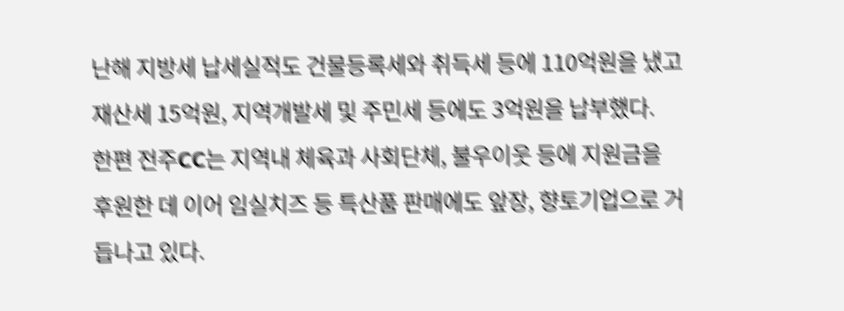난해 지방세 납세실적도 건물등록세와 취득세 등에 110억원을 냈고 재산세 15억원, 지역개발세 및 주민세 등에도 3억원을 납부했다.
한편 전주CC는 지역내 체육과 사회단체, 불우이웃 등에 지원금을 후원한 데 이어 임실치즈 등 특산품 판매에도 앞장, 향토기업으로 거듭나고 있다.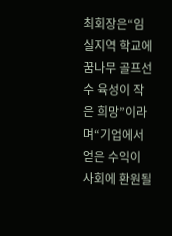최회장은“임실지역 학교에 꿈나무 골프선수 육성이 작은 희망”이라며“기업에서 얻은 수익이 사회에 환원될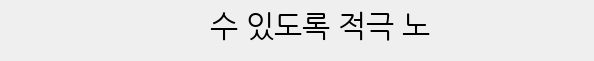수 있도록 적극 노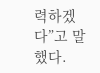력하겠다”고 말했다.